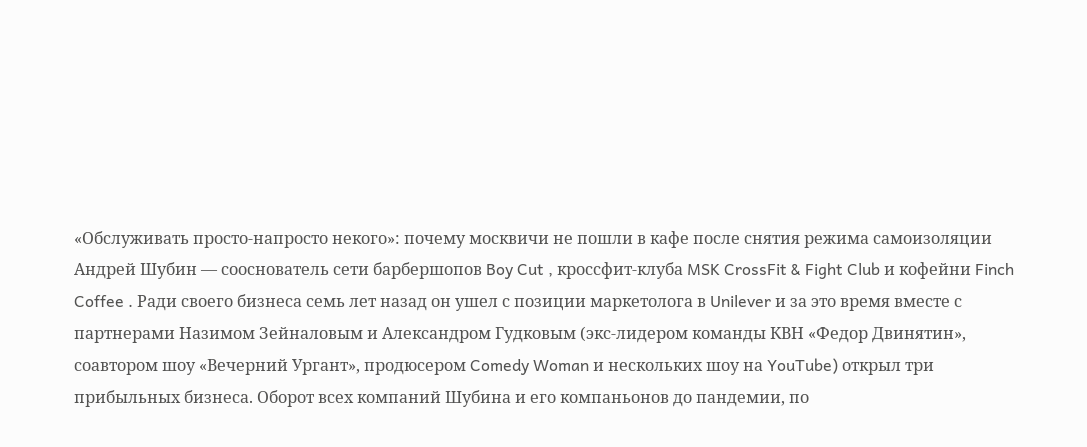«Обслуживать просто-напросто некого»: почему москвичи не пошли в кафе после снятия режима самоизоляции
Андрей Шубин — сооснователь сети барбершопов Boy Cut , кроссфит-клуба MSK CrossFit & Fight Club и кофейни Finch Coffee . Ради своего бизнеса семь лет назад он ушел с позиции маркетолога в Unilever и за это время вместе с партнерами Назимом Зейналовым и Александром Гудковым (экс-лидером команды КВН «Федор Двинятин», соавтором шоу «Вечерний Ургант», продюсером Comedy Woman и нескольких шоу на YouTube) открыл три прибыльных бизнеса. Оборот всех компаний Шубина и его компаньонов до пандемии, по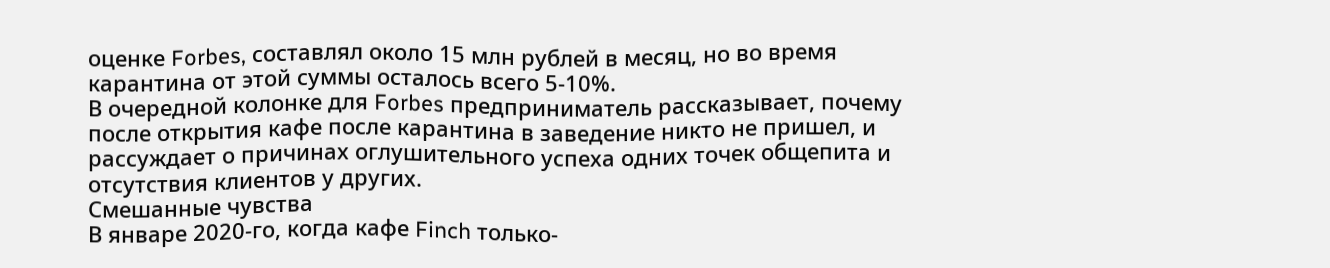оценке Forbes, составлял около 15 млн рублей в месяц, но во время карантина от этой суммы осталось всего 5-10%.
В очередной колонке для Forbes предприниматель рассказывает, почему после открытия кафе после карантина в заведение никто не пришел, и рассуждает о причинах оглушительного успеха одних точек общепита и отсутствия клиентов у других.
Смешанные чувства
В январе 2020-го, когда кафе Finch только-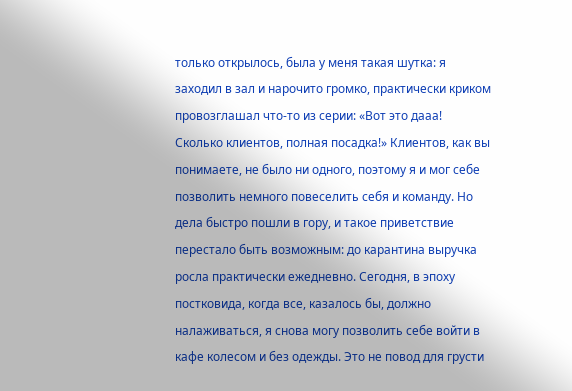только открылось, была у меня такая шутка: я заходил в зал и нарочито громко, практически криком провозглашал что-то из серии: «Вот это дааа! Сколько клиентов, полная посадка!» Клиентов, как вы понимаете, не было ни одного, поэтому я и мог себе позволить немного повеселить себя и команду. Но дела быстро пошли в гору, и такое приветствие перестало быть возможным: до карантина выручка росла практически ежедневно. Сегодня, в эпоху постковида, когда все, казалось бы, должно налаживаться, я снова могу позволить себе войти в кафе колесом и без одежды. Это не повод для грусти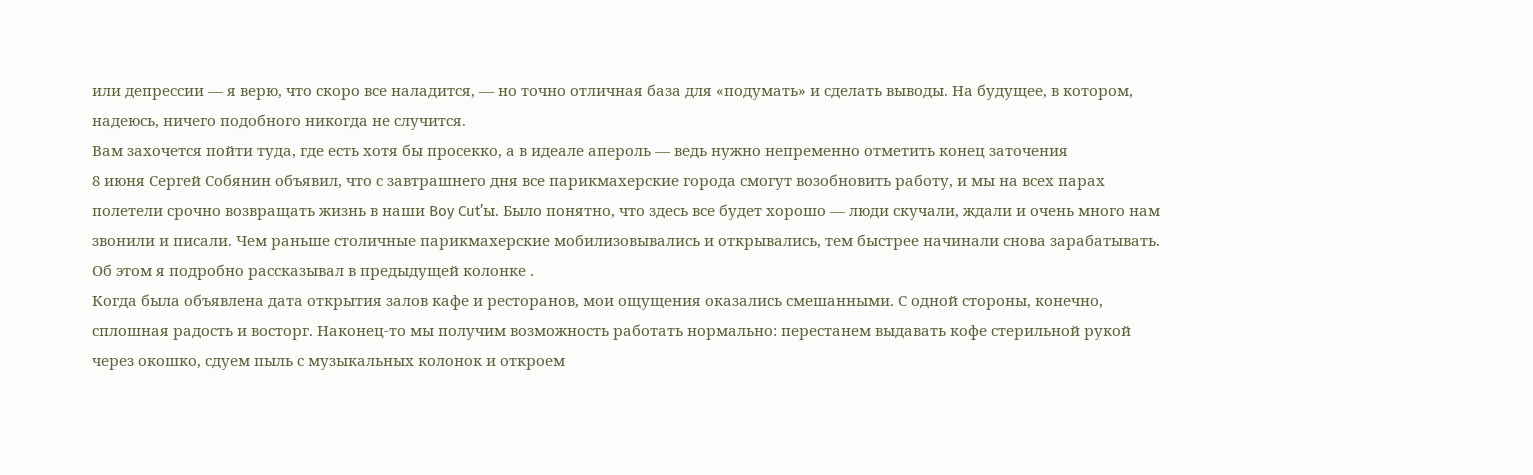или депрессии — я верю, что скоро все наладится, — но точно отличная база для «подумать» и сделать выводы. На будущее, в котором, надеюсь, ничего подобного никогда не случится.
Вам захочется пойти туда, где есть хотя бы просекко, а в идеале апероль — ведь нужно непременно отметить конец заточения
8 июня Сергей Собянин объявил, что с завтрашнего дня все парикмахерские города смогут возобновить работу, и мы на всех парах полетели срочно возвращать жизнь в наши Boy Cut’ы. Было понятно, что здесь все будет хорошо — люди скучали, ждали и очень много нам звонили и писали. Чем раньше столичные парикмахерские мобилизовывались и открывались, тем быстрее начинали снова зарабатывать. Об этом я подробно рассказывал в предыдущей колонке .
Когда была объявлена дата открытия залов кафе и ресторанов, мои ощущения оказались смешанными. С одной стороны, конечно, сплошная радость и восторг. Наконец-то мы получим возможность работать нормально: перестанем выдавать кофе стерильной рукой через окошко, сдуем пыль с музыкальных колонок и откроем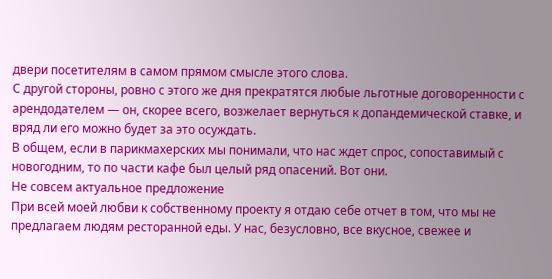двери посетителям в самом прямом смысле этого слова.
С другой стороны, ровно с этого же дня прекратятся любые льготные договоренности с арендодателем — он, скорее всего, возжелает вернуться к допандемической ставке, и вряд ли его можно будет за это осуждать.
В общем, если в парикмахерских мы понимали, что нас ждет спрос, сопоставимый с новогодним, то по части кафе был целый ряд опасений. Вот они.
Не совсем актуальное предложение
При всей моей любви к собственному проекту я отдаю себе отчет в том, что мы не предлагаем людям ресторанной еды. У нас, безусловно, все вкусное, свежее и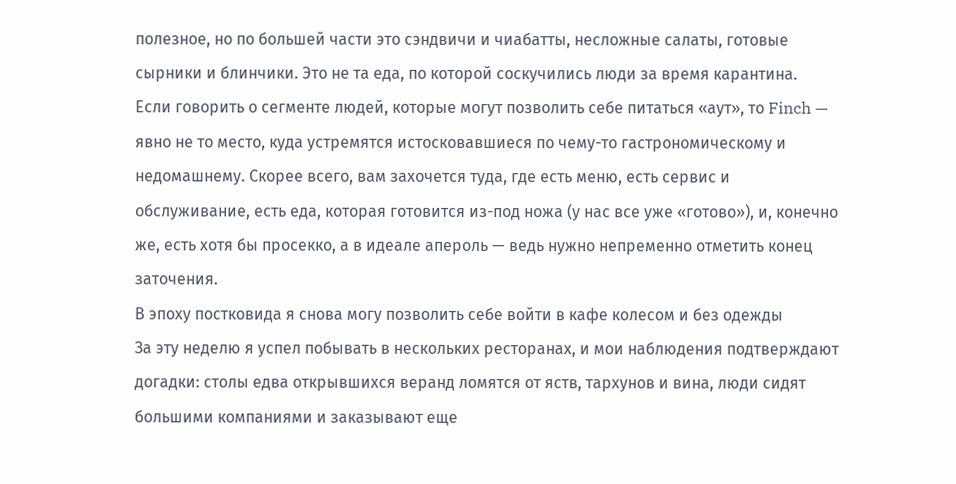полезное, но по большей части это сэндвичи и чиабатты, несложные салаты, готовые сырники и блинчики. Это не та еда, по которой соскучились люди за время карантина.
Если говорить о сегменте людей, которые могут позволить себе питаться «аут», то Finch — явно не то место, куда устремятся истосковавшиеся по чему-то гастрономическому и недомашнему. Скорее всего, вам захочется туда, где есть меню, есть сервис и обслуживание, есть еда, которая готовится из-под ножа (у нас все уже «готово»), и, конечно же, есть хотя бы просекко, а в идеале апероль — ведь нужно непременно отметить конец заточения.
В эпоху постковида я снова могу позволить себе войти в кафе колесом и без одежды
За эту неделю я успел побывать в нескольких ресторанах, и мои наблюдения подтверждают догадки: столы едва открывшихся веранд ломятся от яств, тархунов и вина, люди сидят большими компаниями и заказывают еще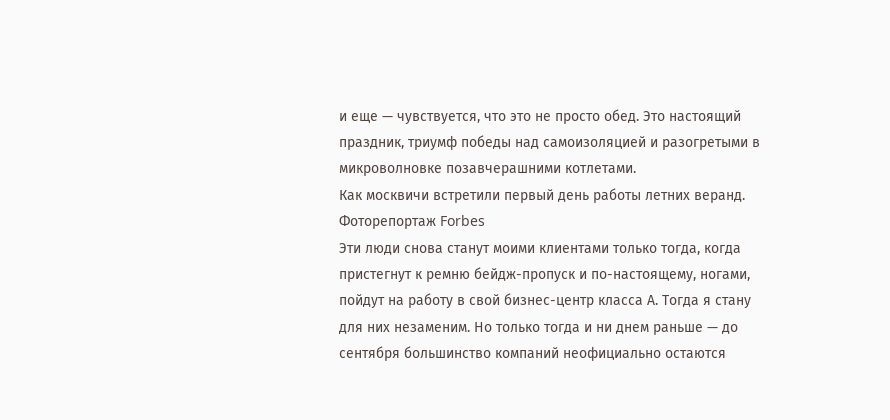и еще — чувствуется, что это не просто обед. Это настоящий праздник, триумф победы над самоизоляцией и разогретыми в микроволновке позавчерашними котлетами.
Как москвичи встретили первый день работы летних веранд. Фоторепортаж Forbes
Эти люди снова станут моими клиентами только тогда, когда пристегнут к ремню бейдж-пропуск и по-настоящему, ногами, пойдут на работу в свой бизнес-центр класса А. Тогда я стану для них незаменим. Но только тогда и ни днем раньше — до сентября большинство компаний неофициально остаются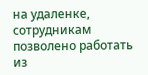на удаленке, сотрудникам позволено работать из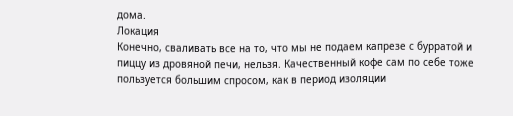дома.
Локация
Конечно, сваливать все на то, что мы не подаем капрезе с бурратой и пиццу из дровяной печи, нельзя. Качественный кофе сам по себе тоже пользуется большим спросом, как в период изоляции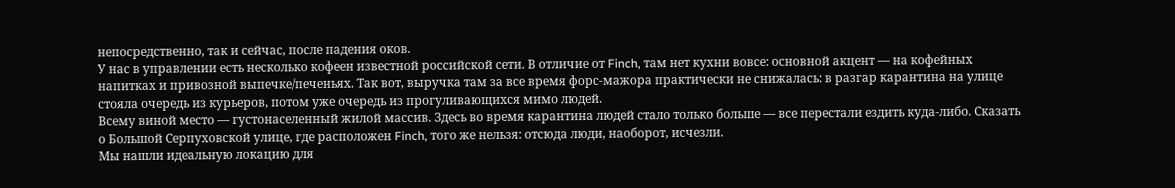непосредственно, так и сейчас, после падения оков.
У нас в управлении есть несколько кофеен известной российской сети. В отличие от Finch, там нет кухни вовсе: основной акцент — на кофейных напитках и привозной выпечке/печеньях. Так вот, выручка там за все время форс-мажора практически не снижалась: в разгар карантина на улице стояла очередь из курьеров, потом уже очередь из прогуливающихся мимо людей.
Всему виной место — густонаселенный жилой массив. Здесь во время карантина людей стало только больше — все перестали ездить куда-либо. Сказать о Большой Серпуховской улице, где расположен Finch, того же нельзя: отсюда люди, наоборот, исчезли.
Мы нашли идеальную локацию для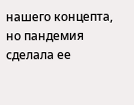нашего концепта, но пандемия сделала ее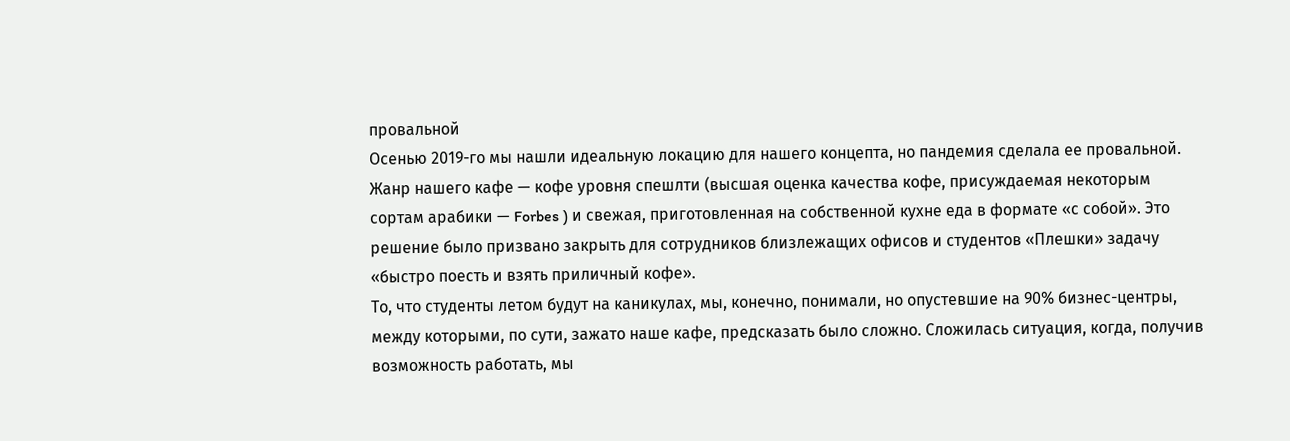провальной
Осенью 2019-го мы нашли идеальную локацию для нашего концепта, но пандемия сделала ее провальной. Жанр нашего кафе — кофе уровня спешлти (высшая оценка качества кофе, присуждаемая некоторым сортам арабики — Forbes ) и свежая, приготовленная на собственной кухне еда в формате «с собой». Это решение было призвано закрыть для сотрудников близлежащих офисов и студентов «Плешки» задачу «быстро поесть и взять приличный кофе».
То, что студенты летом будут на каникулах, мы, конечно, понимали, но опустевшие на 90% бизнес-центры, между которыми, по сути, зажато наше кафе, предсказать было сложно. Сложилась ситуация, когда, получив возможность работать, мы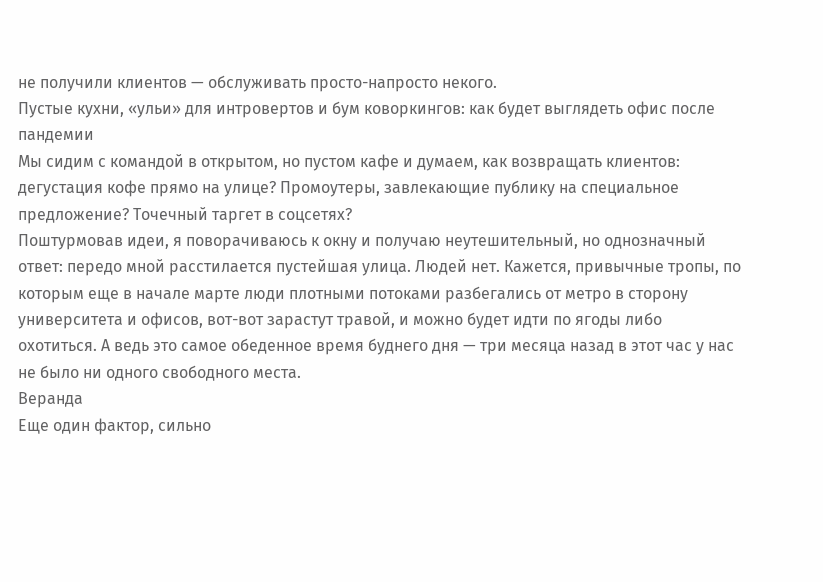не получили клиентов — обслуживать просто-напросто некого.
Пустые кухни, «ульи» для интровертов и бум коворкингов: как будет выглядеть офис после пандемии
Мы сидим с командой в открытом, но пустом кафе и думаем, как возвращать клиентов: дегустация кофе прямо на улице? Промоутеры, завлекающие публику на специальное предложение? Точечный таргет в соцсетях?
Поштурмовав идеи, я поворачиваюсь к окну и получаю неутешительный, но однозначный ответ: передо мной расстилается пустейшая улица. Людей нет. Кажется, привычные тропы, по которым еще в начале марте люди плотными потоками разбегались от метро в сторону университета и офисов, вот-вот зарастут травой, и можно будет идти по ягоды либо охотиться. А ведь это самое обеденное время буднего дня — три месяца назад в этот час у нас не было ни одного свободного места.
Веранда
Еще один фактор, сильно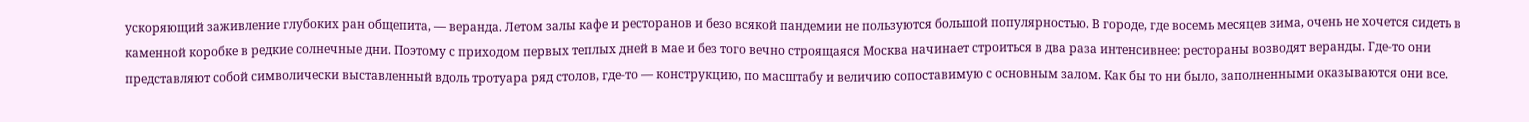ускоряющий заживление глубоких ран общепита, — веранда. Летом залы кафе и ресторанов и безо всякой пандемии не пользуются большой популярностью. В городе, где восемь месяцев зима, очень не хочется сидеть в каменной коробке в редкие солнечные дни. Поэтому с приходом первых теплых дней в мае и без того вечно строящаяся Москва начинает строиться в два раза интенсивнее: рестораны возводят веранды. Где-то они представляют собой символически выставленный вдоль тротуара ряд столов, где-то — конструкцию, по масштабу и величию сопоставимую с основным залом. Как бы то ни было, заполненными оказываются они все.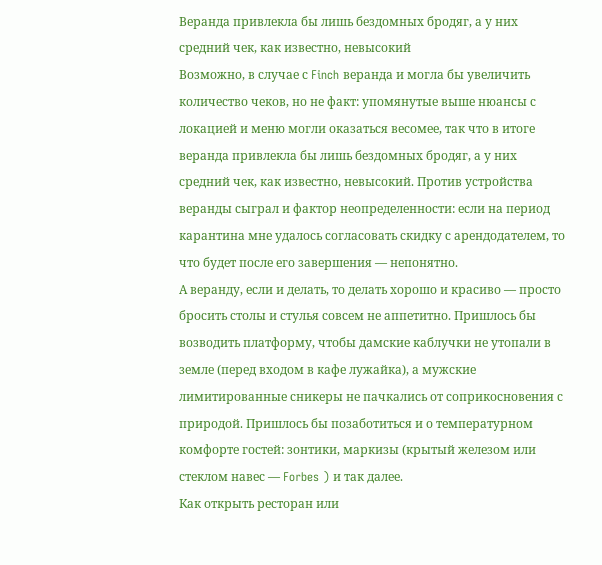Веранда привлекла бы лишь бездомных бродяг, а у них средний чек, как известно, невысокий
Возможно, в случае с Finch веранда и могла бы увеличить количество чеков, но не факт: упомянутые выше нюансы с локацией и меню могли оказаться весомее, так что в итоге веранда привлекла бы лишь бездомных бродяг, а у них средний чек, как известно, невысокий. Против устройства веранды сыграл и фактор неопределенности: если на период карантина мне удалось согласовать скидку с арендодателем, то что будет после его завершения — непонятно.
А веранду, если и делать, то делать хорошо и красиво — просто бросить столы и стулья совсем не аппетитно. Пришлось бы возводить платформу, чтобы дамские каблучки не утопали в земле (перед входом в кафе лужайка), а мужские лимитированные сникеры не пачкались от соприкосновения с природой. Пришлось бы позаботиться и о температурном комфорте гостей: зонтики, маркизы (крытый железом или стеклом навес — Forbes ) и так далее.
Как открыть ресторан или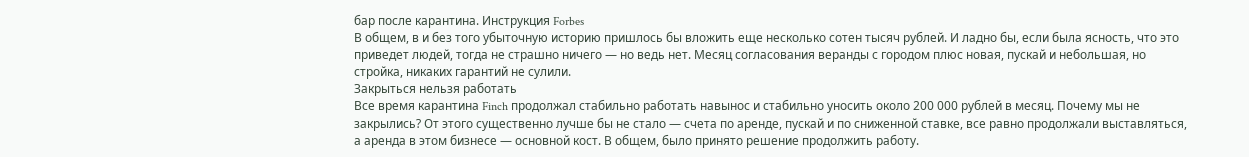бар после карантина. Инструкция Forbes
В общем, в и без того убыточную историю пришлось бы вложить еще несколько сотен тысяч рублей. И ладно бы, если была ясность, что это приведет людей, тогда не страшно ничего — но ведь нет. Месяц согласования веранды с городом плюс новая, пускай и небольшая, но стройка, никаких гарантий не сулили.
Закрыться нельзя работать
Все время карантина Finch продолжал стабильно работать навынос и стабильно уносить около 200 000 рублей в месяц. Почему мы не закрылись? От этого существенно лучше бы не стало — счета по аренде, пускай и по сниженной ставке, все равно продолжали выставляться, а аренда в этом бизнесе — основной кост. В общем, было принято решение продолжить работу.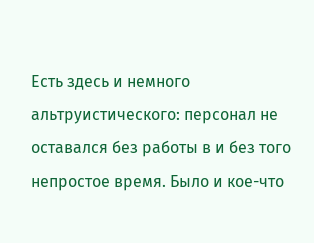Есть здесь и немного альтруистического: персонал не оставался без работы в и без того непростое время. Было и кое-что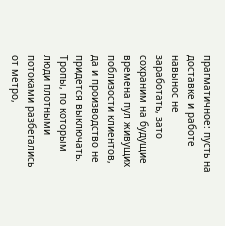прагматичное: пусть на доставке и работе навынос не заработать, зато сохраним на будущие времена пул живущих поблизости клиентов, да и производство не придется выключать.
Тропы, по которым люди плотными потоками разбегались от метро,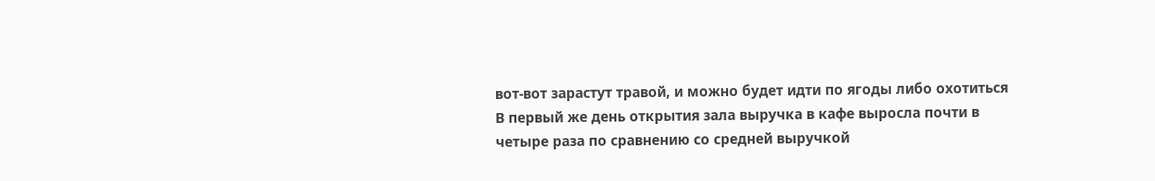вот-вот зарастут травой, и можно будет идти по ягоды либо охотиться
В первый же день открытия зала выручка в кафе выросла почти в четыре раза по сравнению со средней выручкой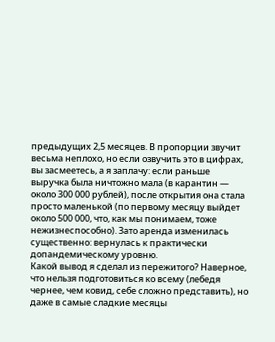предыдущих 2,5 месяцев. В пропорции звучит весьма неплохо, но если озвучить это в цифрах, вы засмеетесь, а я заплачу: если раньше выручка была ничтожно мала (в карантин — около 300 000 рублей), после открытия она стала просто маленькой (по первому месяцу выйдет около 500 000, что, как мы понимаем, тоже нежизнеспособно). Зато аренда изменилась существенно: вернулась к практически допандемическому уровню.
Какой вывод я сделал из пережитого? Наверное, что нельзя подготовиться ко всему (лебедя чернее, чем ковид, себе сложно представить), но даже в самые сладкие месяцы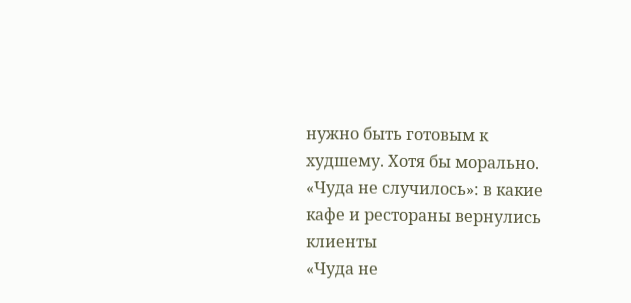нужно быть готовым к худшему. Хотя бы морально.
«Чуда не случилось»: в какие кафе и рестораны вернулись клиенты
«Чуда не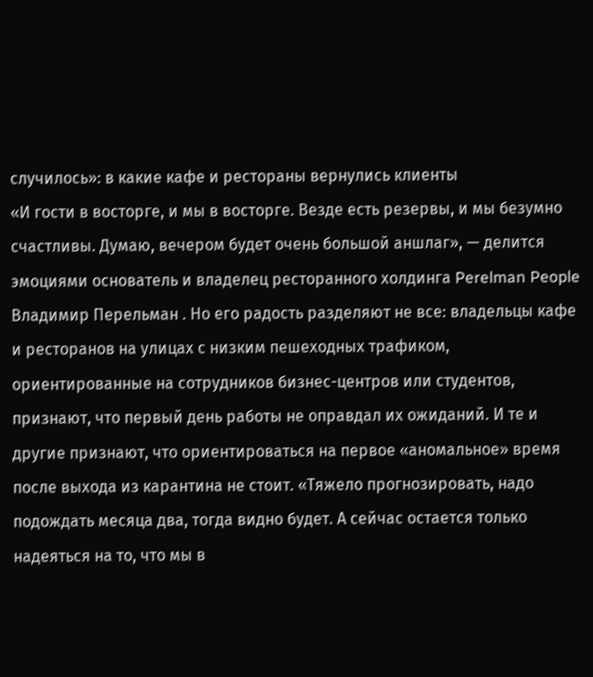случилось»: в какие кафе и рестораны вернулись клиенты
«И гости в восторге, и мы в восторге. Везде есть резервы, и мы безумно счастливы. Думаю, вечером будет очень большой аншлаг», — делится эмоциями основатель и владелец ресторанного холдинга Perelman People Владимир Перельман . Но его радость разделяют не все: владельцы кафе и ресторанов на улицах с низким пешеходных трафиком, ориентированные на сотрудников бизнес-центров или студентов, признают, что первый день работы не оправдал их ожиданий. И те и другие признают, что ориентироваться на первое «аномальное» время после выхода из карантина не стоит. «Тяжело прогнозировать, надо подождать месяца два, тогда видно будет. А сейчас остается только надеяться на то, что мы в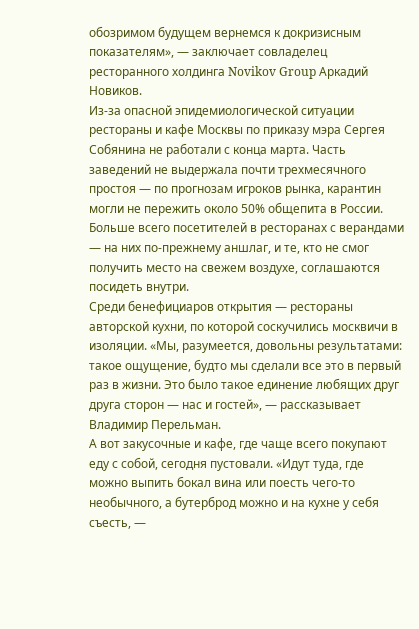обозримом будущем вернемся к докризисным показателям», — заключает совладелец ресторанного холдинга Novikov Group Аркадий Новиков.
Из-за опасной эпидемиологической ситуации рестораны и кафе Москвы по приказу мэра Сергея Собянина не работали с конца марта. Часть заведений не выдержала почти трехмесячного простоя — по прогнозам игроков рынка, карантин могли не пережить около 50% общепита в России.
Больше всего посетителей в ресторанах с верандами — на них по-прежнему аншлаг, и те, кто не смог получить место на свежем воздухе, соглашаются посидеть внутри.
Среди бенефициаров открытия — рестораны авторской кухни, по которой соскучились москвичи в изоляции. «Мы, разумеется, довольны результатами: такое ощущение, будто мы сделали все это в первый раз в жизни. Это было такое единение любящих друг друга сторон — нас и гостей», — рассказывает Владимир Перельман.
А вот закусочные и кафе, где чаще всего покупают еду с собой, сегодня пустовали. «Идут туда, где можно выпить бокал вина или поесть чего-то необычного, а бутерброд можно и на кухне у себя съесть, —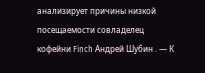анализирует причины низкой посещаемости совладелец кофейни Finch Андрей Шубин . — К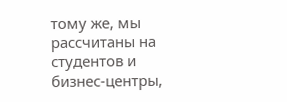тому же, мы рассчитаны на студентов и бизнес-центры,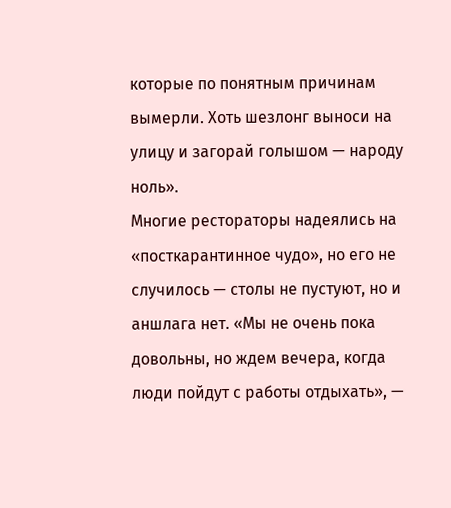которые по понятным причинам вымерли. Хоть шезлонг выноси на улицу и загорай голышом — народу ноль».
Многие рестораторы надеялись на «посткарантинное чудо», но его не случилось — столы не пустуют, но и аншлага нет. «Мы не очень пока довольны, но ждем вечера, когда люди пойдут с работы отдыхать», —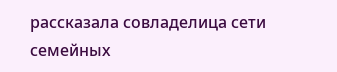рассказала совладелица сети семейных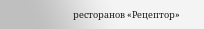ресторанов «Рецептор»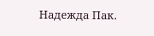Надежда Пак.